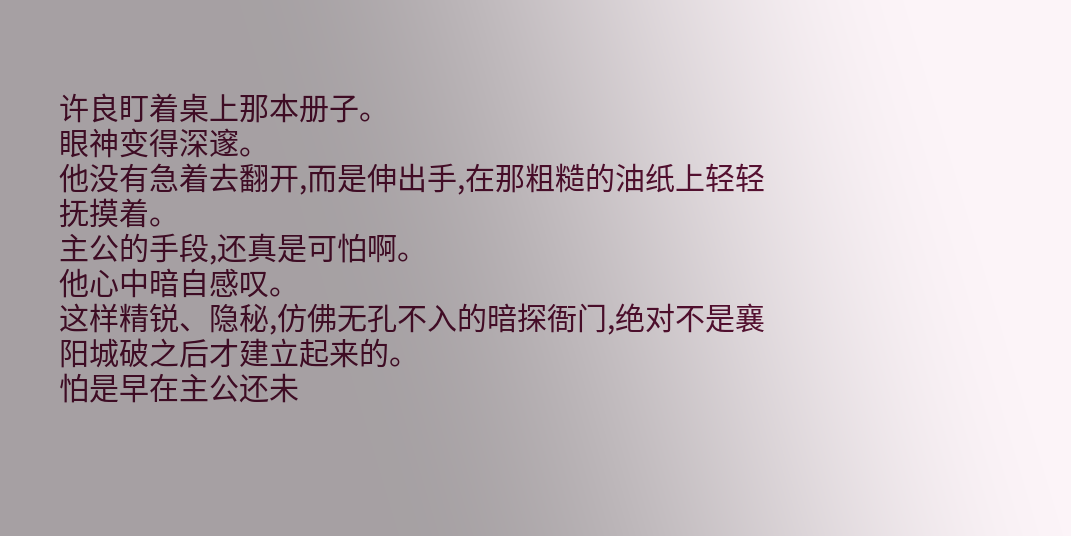许良盯着桌上那本册子。
眼神变得深邃。
他没有急着去翻开,而是伸出手,在那粗糙的油纸上轻轻抚摸着。
主公的手段,还真是可怕啊。
他心中暗自感叹。
这样精锐、隐秘,仿佛无孔不入的暗探衙门,绝对不是襄阳城破之后才建立起来的。
怕是早在主公还未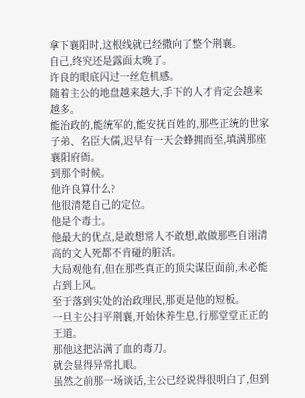拿下襄阳时,这根线就已经撒向了整个荆襄。
自己,终究还是露面太晚了。
许良的眼底闪过一丝危机感。
随着主公的地盘越来越大,手下的人才肯定会越来越多。
能治政的,能统军的,能安抚百姓的,那些正统的世家子弟、名臣大儒,迟早有一天会蜂拥而至,填满那座襄阳府衙。
到那个时候。
他许良算什么?
他很清楚自己的定位。
他是个毒士。
他最大的优点,是敢想常人不敢想,敢做那些自诩清高的文人死都不肯碰的脏活。
大局观他有,但在那些真正的顶尖谋臣面前,未必能占到上风。
至于落到实处的治政理民,那更是他的短板。
一旦主公扫平荆襄,开始休养生息,行那堂堂正正的王道。
那他这把沾满了血的毒刀。
就会显得异常扎眼。
虽然之前那一场谈话,主公已经说得很明白了,但到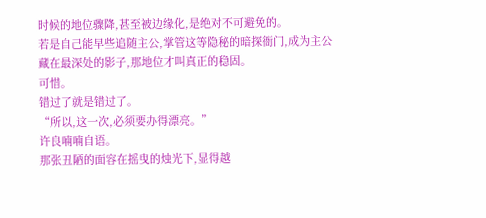时候的地位骤降,甚至被边缘化,是绝对不可避免的。
若是自己能早些追随主公,掌管这等隐秘的暗探衙门,成为主公藏在最深处的影子,那地位才叫真正的稳固。
可惜。
错过了就是错过了。
“所以,这一次,必须要办得漂亮。”
许良喃喃自语。
那张丑陋的面容在摇曳的烛光下,显得越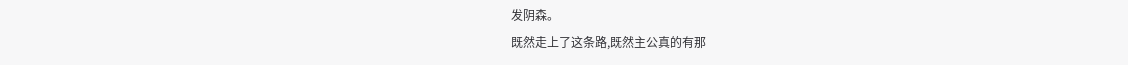发阴森。
既然走上了这条路,既然主公真的有那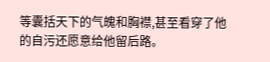等囊括天下的气魄和胸襟,甚至看穿了他的自污还愿意给他留后路。